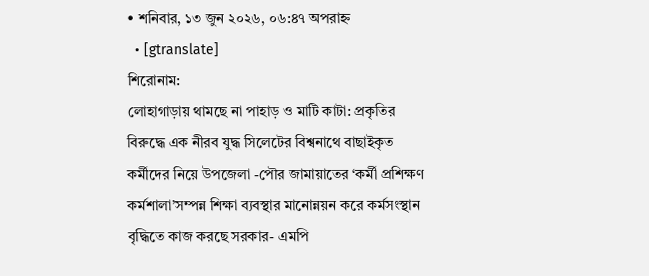• শনিবার, ১৩ জুন ২০২৬, ০৬:৪৭ অপরাহ্ন
  • [gtranslate]
শিরোনাম:
লোহাগাড়ায় থামছে না পাহাড় ও মাটি কাটা: প্রকৃতির বিরুদ্ধে এক নীরব যুদ্ধ সিলেটের বিশ্বনাথে বাছাইকৃত কর্মীদের নিয়ে উপজেলা -পৌর জামায়াতের ‘কর্মী প্রশিক্ষণ কর্মশালা’সম্পন্ন শিক্ষা ব্যবস্থার মানোন্নয়ন করে কর্মসংস্থান বৃদ্ধিতে কাজ করছে সরকার- এমপি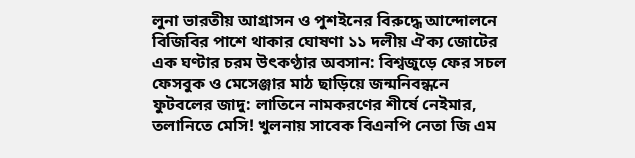লুনা ভারতীয় আগ্রাসন ও পুশইনের বিরুদ্ধে আন্দোলনে বিজিবির পাশে থাকার ঘোষণা ১১ দলীয় ঐক্য জোটের এক ঘণ্টার চরম উৎকণ্ঠার অবসান: বিশ্বজুড়ে ফের সচল ফেসবুক ও মেসেঞ্জার মাঠ ছাড়িয়ে জন্মনিবন্ধনে ফুটবলের জাদু: লাতিনে নামকরণের শীর্ষে নেইমার, তলানিতে মেসি! খুলনায় সাবেক বিএনপি নেতা জি এম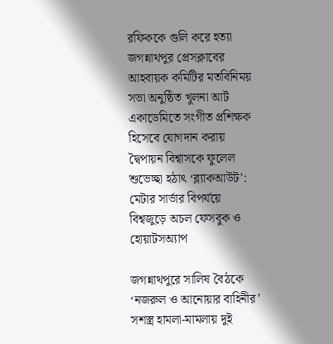রফিককে গুলি করে হত্যা জগন্নাথপুর প্রেসক্লাবের আহবায়ক কমিটির মতবিনিময় সভা অনুষ্ঠিত খুলনা আর্ট একাডেমিতে সংগীত প্রশিক্ষক হিসেবে যোগদান করায় দ্বৈপায়ন বিশ্বাসকে ফুলেল শুভেচ্ছা হঠাৎ ‘ব্ল্যাকআউট’: মেটার সার্ভার বিপর্যয়ে বিশ্বজুড়ে অচল ফেসবুক ও হোয়াটসঅ্যাপ

জগন্নাথপুরে সালিষ বৈঠকে ‘নজরুল ও আনোয়ার বাহিনীর’ সশস্ত্র হামলা-মামলায় দুই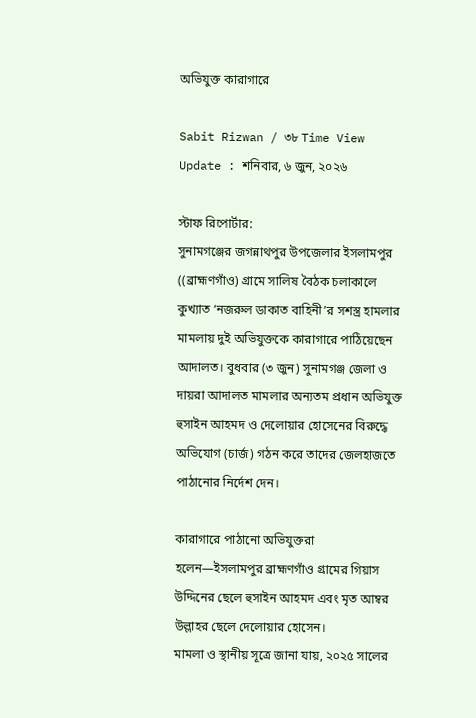অভিযুক্ত কারাগারে

Sabit Rizwan / ৩৮ Time View
Update : শনিবার, ৬ জুন, ২০২৬

স্টাফ রিপোর্টার:
সুনামগঞ্জের জগন্নাথপুর উপজেলার ইসলামপুর ((ব্রাহ্মণগাঁও) গ্রামে সালিষ বৈঠক চলাকালে কুখ্যাত ‘নজরুল ডাকাত বাহিনী’র সশস্ত্র হামলার মামলায় দুই অভিযুক্তকে কারাগারে পাঠিয়েছেন আদালত। বুধবার (৩ জুন) সুনামগঞ্জ জেলা ও দায়রা আদালত মামলার অন্যতম প্রধান অভিযুক্ত হুসাইন আহমদ ও দেলোয়ার হোসেনের বিরুদ্ধে অভিযোগ (চার্জ) গঠন করে তাদের জেলহাজতে পাঠানোর নির্দেশ দেন।

কারাগারে পাঠানো অভিযুক্তরা হলেন—ইসলামপুর ব্রাহ্মণগাঁও গ্রামের গিয়াস উদ্দিনের ছেলে হুসাইন আহমদ এবং মৃত আম্বর উল্লাহর ছেলে দেলোয়ার হোসেন।
মামলা ও স্থানীয় সূত্রে জানা যায়, ২০২৫ সালের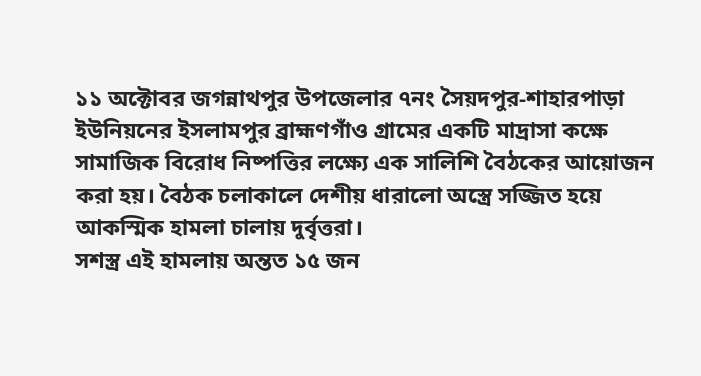১১ অক্টোবর জগন্নাথপুর উপজেলার ৭নং সৈয়দপুর-শাহারপাড়া ইউনিয়নের ইসলামপুর ব্রাহ্মণগাঁও গ্রামের একটি মাদ্রাসা কক্ষে সামাজিক বিরোধ নিষ্পত্তির লক্ষ্যে এক সালিশি বৈঠকের আয়োজন করা হয়। বৈঠক চলাকালে দেশীয় ধারালো অস্ত্রে সজ্জিত হয়ে আকস্মিক হামলা চালায় দুর্বৃত্তরা।
সশস্ত্র এই হামলায় অন্তত ১৫ জন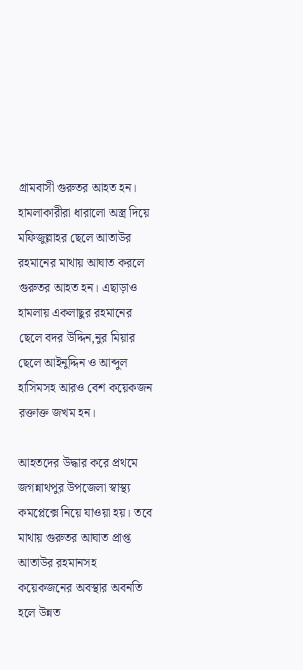গ্রামবাসী গুরুতর আহত হন। হামলাকারীরা ধারালো অস্ত্র দিয়ে মফিজুল্লাহর ছেলে আতাউর রহমানের মাথায় আঘাত করলে গুরুতর আহত হন। এছাড়াও হামলায় একলাছুর রহমানের ছেলে বদর উদ্দিন,নুর মিয়ার ছেলে আইনুদ্দিন ও আব্দুল হাসিমসহ আরও বেশ কয়েকজন রক্তাক্ত জখম হন।

আহতদের উদ্ধার করে প্রথমে জগন্নাথপুর উপজেলা স্বাস্থ্য কমপ্লেক্সে নিয়ে যাওয়া হয়। তবে মাথায় গুরুতর আঘাত প্রাপ্ত আতাউর রহমানসহ কয়েকজনের অবস্থার অবনতি হলে উন্নত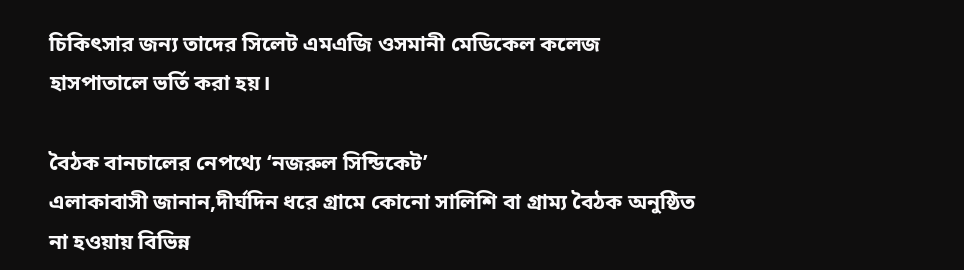চিকিৎসার জন্য তাদের সিলেট এমএজি ওসমানী মেডিকেল কলেজ হাসপাতালে ভর্তি করা হয়।

বৈঠক বানচালের নেপথ্যে ‘নজরুল সিন্ডিকেট’
এলাকাবাসী জানান,দীর্ঘদিন ধরে গ্রামে কোনো সালিশি বা গ্রাম্য বৈঠক অনুষ্ঠিত না হওয়ায় বিভিন্ন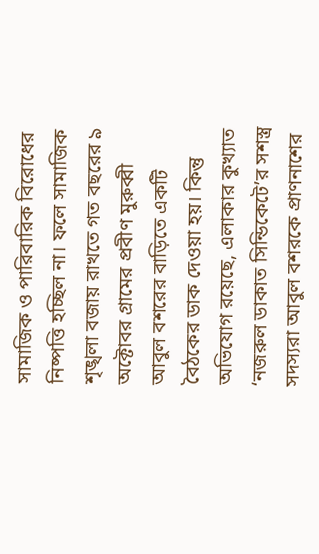সামাজিক ও পারিবারিক বিরোধের নিষ্পত্তি হচ্ছিল না। ফলে সামাজিক শৃঙ্খলা বজায় রাখতে গত বছরের ৯ অক্টোবর গ্রামের প্রবীণ মুরুব্বী আবুল বশরের বাড়িতে একটি বৈঠকের ডাক দেওয়া হয়। কিন্তু অভিযোগ রয়েছে, এলাকার কুখ্যাত ‘নজরুল ডাকাত সিন্ডিকেটে’র সশস্ত্র সদস্যরা আবুল বশরকে প্রাণনাশের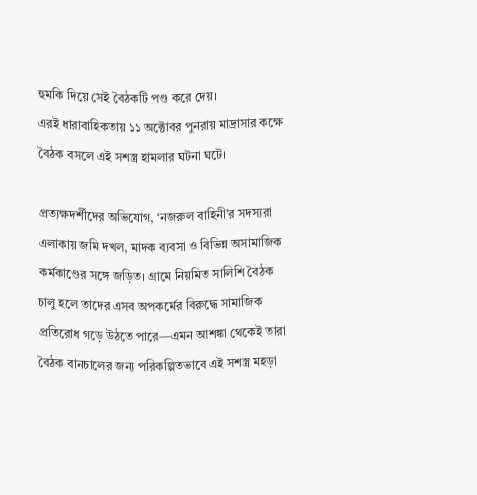হুমকি দিয়ে সেই বৈঠকটি পণ্ড করে দেয়।
এরই ধারাবাহিকতায় ১১ অক্টোবর পুনরায় মাদ্রাসার কক্ষে বৈঠক বসলে এই সশস্ত্র হামলার ঘটনা ঘটে।

প্রত্যক্ষদর্শীদের অভিযোগ, ‘নজরুল বাহিনী’র সদস্যরা এলাকায় জমি দখল, মাদক ব্যবসা ও বিভিন্ন অসামাজিক কর্মকাণ্ডের সঙ্গে জড়িত। গ্রামে নিয়মিত সালিশি বৈঠক চালু হলে তাদের এসব অপকর্মের বিরুদ্ধে সামাজিক প্রতিরোধ গড়ে উঠতে পারে—এমন আশঙ্কা থেকেই তারা বৈঠক বানচালের জন্য পরিকল্পিতভাবে এই সশস্ত্র মহড়া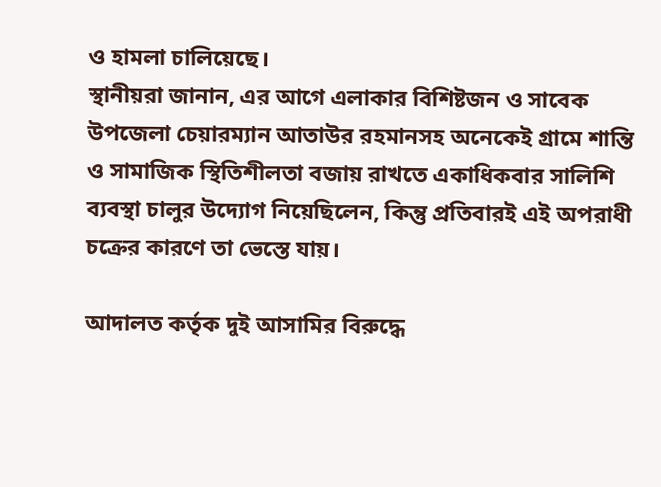ও হামলা চালিয়েছে।
স্থানীয়রা জানান, এর আগে এলাকার বিশিষ্টজন ও সাবেক উপজেলা চেয়ারম্যান আতাউর রহমানসহ অনেকেই গ্রামে শান্তি ও সামাজিক স্থিতিশীলতা বজায় রাখতে একাধিকবার সালিশি ব্যবস্থা চালুর উদ্যোগ নিয়েছিলেন, কিন্তু প্রতিবারই এই অপরাধী চক্রের কারণে তা ভেস্তে যায়।

আদালত কর্তৃক দুই আসামির বিরুদ্ধে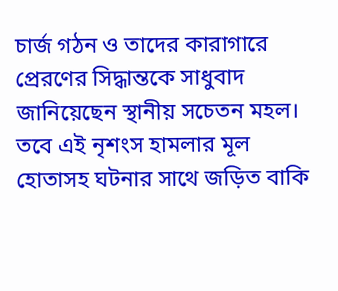চার্জ গঠন ও তাদের কারাগারে প্রেরণের সিদ্ধান্তকে সাধুবাদ জানিয়েছেন স্থানীয় সচেতন মহল। তবে এই নৃশংস হামলার মূল হোতাসহ ঘটনার সাথে জড়িত বাকি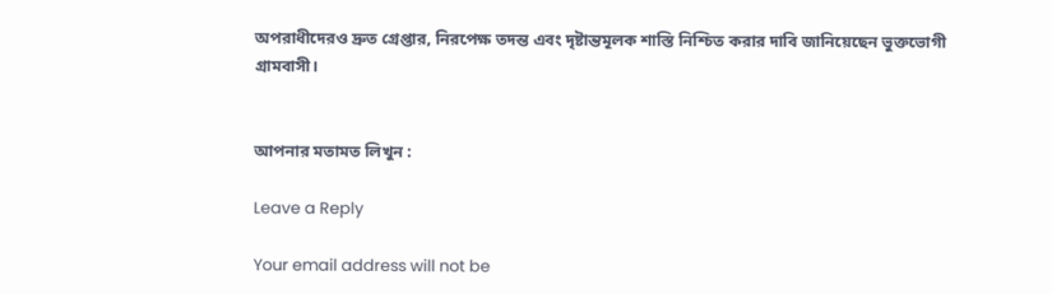অপরাধীদেরও দ্রুত গ্রেপ্তার, নিরপেক্ষ তদন্ত এবং দৃষ্টান্তমূলক শাস্তি নিশ্চিত করার দাবি জানিয়েছেন ভুক্তভোগী গ্রামবাসী।


আপনার মতামত লিখুন :

Leave a Reply

Your email address will not be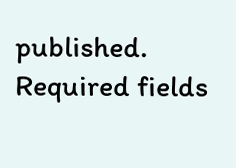published. Required fields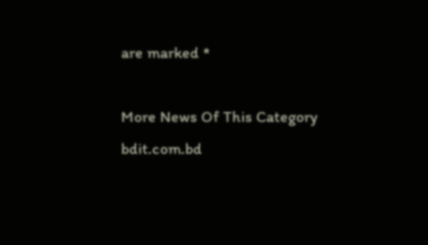are marked *

More News Of This Category
bdit.com.bd